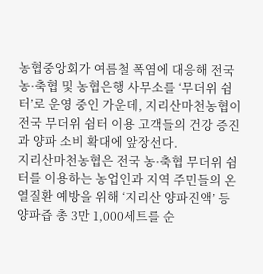농협중앙회가 여름철 폭염에 대응해 전국 농·축협 및 농협은행 사무소를 ‘무더위 쉼터’로 운영 중인 가운데, 지리산마천농협이 전국 무더위 쉼터 이용 고객들의 건강 증진과 양파 소비 확대에 앞장선다.
지리산마천농협은 전국 농·축협 무더위 쉼터를 이용하는 농업인과 지역 주민들의 온열질환 예방을 위해 ‘지리산 양파진액’ 등 양파즙 총 3만 1,000세트를 순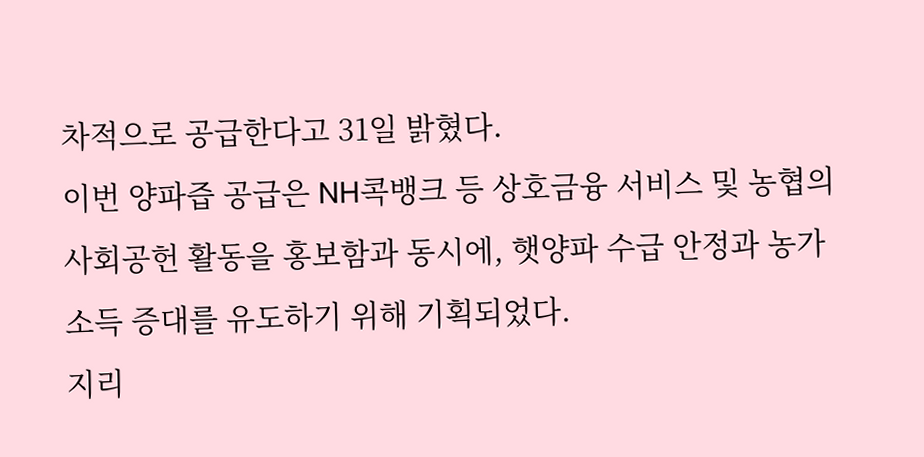차적으로 공급한다고 31일 밝혔다.
이번 양파즙 공급은 NH콕뱅크 등 상호금융 서비스 및 농협의 사회공헌 활동을 홍보함과 동시에, 햇양파 수급 안정과 농가 소득 증대를 유도하기 위해 기획되었다.
지리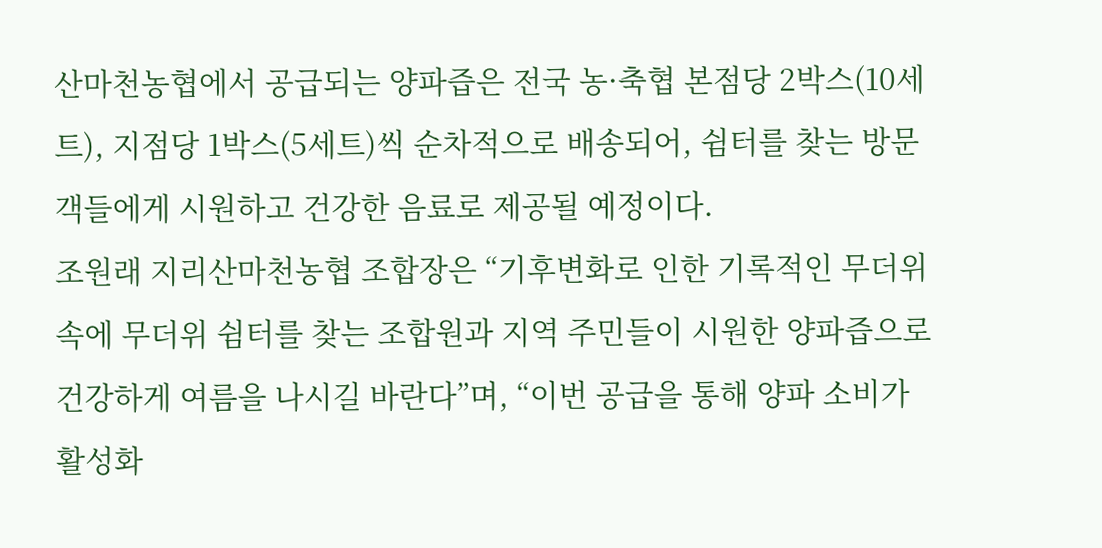산마천농협에서 공급되는 양파즙은 전국 농·축협 본점당 2박스(10세트), 지점당 1박스(5세트)씩 순차적으로 배송되어, 쉼터를 찾는 방문객들에게 시원하고 건강한 음료로 제공될 예정이다.
조원래 지리산마천농협 조합장은 “기후변화로 인한 기록적인 무더위 속에 무더위 쉼터를 찾는 조합원과 지역 주민들이 시원한 양파즙으로 건강하게 여름을 나시길 바란다”며, “이번 공급을 통해 양파 소비가 활성화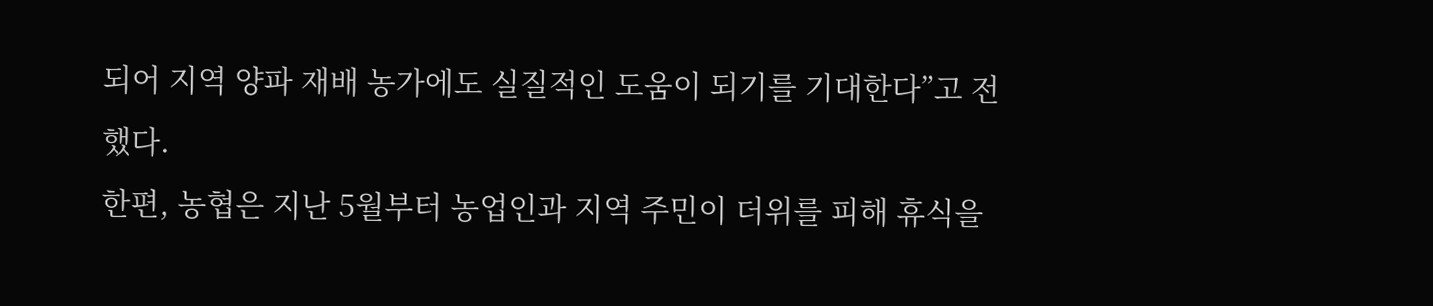되어 지역 양파 재배 농가에도 실질적인 도움이 되기를 기대한다”고 전했다.
한편, 농협은 지난 5월부터 농업인과 지역 주민이 더위를 피해 휴식을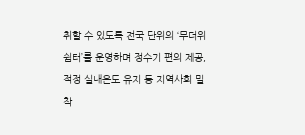취할 수 있도록 전국 단위의 ‘무더위 쉼터’를 운영하며 정수기 편의 제공, 적정 실내온도 유지 등 지역사회 밀착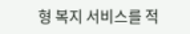형 복지 서비스를 적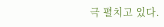극 펼치고 있다.